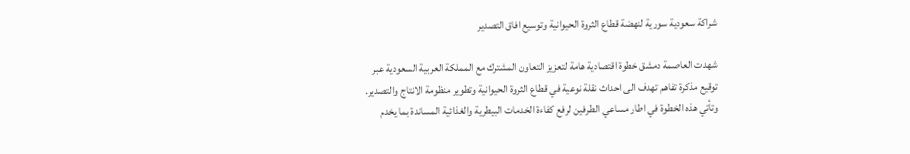شراكة سعودية سورية لنهضة قطاع الثروة الحيوانية وتوسيع افاق التصدير

شهدت العاصمة دمشق خطوة اقتصادية هامة لتعزيز التعاون المشترك مع المملكة العربية السعودية عبر توقيع مذكرة تفاهم تهدف الى احداث نقلة نوعية في قطاع الثروة الحيوانية وتطوير منظومة الانتاج والتصدير. وتأتي هذه الخطوة في اطار مساعي الطرفين لرفع كفاءة الخدمات البيطرية والغذائية المساندة بما يخدم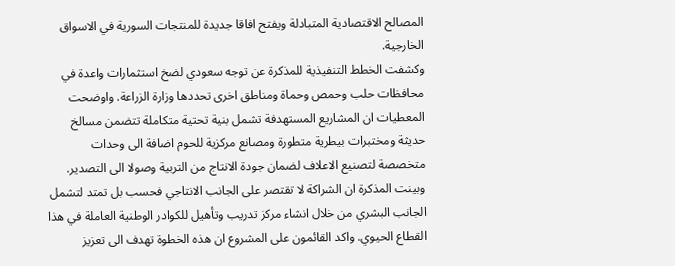المصالح الاقتصادية المتبادلة ويفتح افاقا جديدة للمنتجات السورية في الاسواق الخارجية.
وكشفت الخطط التنفيذية للمذكرة عن توجه سعودي لضخ استثمارات واعدة في محافظات حلب وحمص وحماة ومناطق اخرى تحددها وزارة الزراعة. واوضحت المعطيات ان المشاريع المستهدفة تشمل بنية تحتية متكاملة تتضمن مسالخ حديثة ومختبرات بيطرية متطورة ومصانع مركزية للحوم اضافة الى وحدات متخصصة لتصنيع الاعلاف لضمان جودة الانتاج من التربية وصولا الى التصدير.
وبينت المذكرة ان الشراكة لا تقتصر على الجانب الانتاجي فحسب بل تمتد لتشمل الجانب البشري من خلال انشاء مركز تدريب وتأهيل للكوادر الوطنية العاملة في هذا القطاع الحيوي. واكد القائمون على المشروع ان هذه الخطوة تهدف الى تعزيز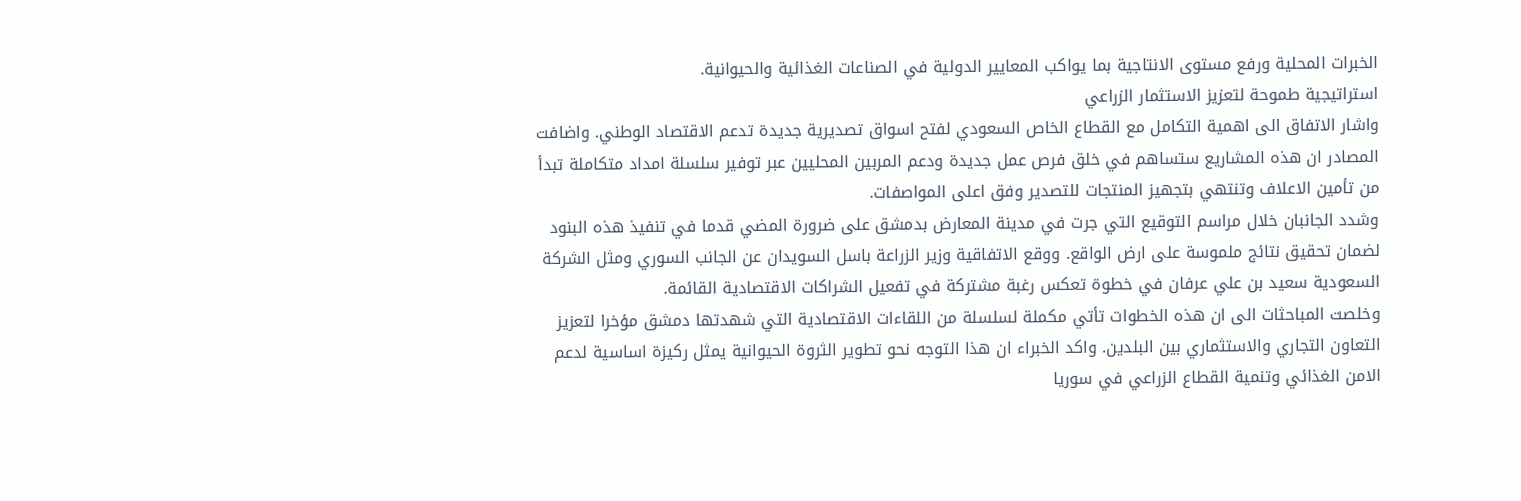الخبرات المحلية ورفع مستوى الانتاجية بما يواكب المعايير الدولية في الصناعات الغذائية والحيوانية.
استراتيجية طموحة لتعزيز الاستثمار الزراعي
واشار الاتفاق الى اهمية التكامل مع القطاع الخاص السعودي لفتح اسواق تصديرية جديدة تدعم الاقتصاد الوطني. واضافت المصادر ان هذه المشاريع ستساهم في خلق فرص عمل جديدة ودعم المربين المحليين عبر توفير سلسلة امداد متكاملة تبدأ من تأمين الاعلاف وتنتهي بتجهيز المنتجات للتصدير وفق اعلى المواصفات.
وشدد الجانبان خلال مراسم التوقيع التي جرت في مدينة المعارض بدمشق على ضرورة المضي قدما في تنفيذ هذه البنود لضمان تحقيق نتائج ملموسة على ارض الواقع. ووقع الاتفاقية وزير الزراعة باسل السويدان عن الجانب السوري ومثل الشركة السعودية سعيد بن علي عرفان في خطوة تعكس رغبة مشتركة في تفعيل الشراكات الاقتصادية القائمة.
وخلصت المباحثات الى ان هذه الخطوات تأتي مكملة لسلسلة من اللقاءات الاقتصادية التي شهدتها دمشق مؤخرا لتعزيز التعاون التجاري والاستثماري بين البلدين. واكد الخبراء ان هذا التوجه نحو تطوير الثروة الحيوانية يمثل ركيزة اساسية لدعم الامن الغذائي وتنمية القطاع الزراعي في سوريا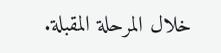خلال المرحلة المقبلة.